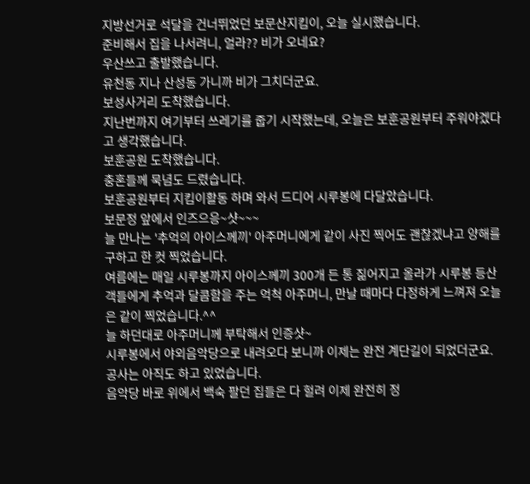지방선거로 석달을 건너뛰었던 보문산지킴이, 오늘 실시했습니다.
준비해서 집을 나서려니, 얼라?? 비가 오네요?
우산쓰고 출발했습니다.
유천동 지나 산성동 가니까 비가 그치더군요.
보성사거리 도착했습니다.
지난번까지 여기부터 쓰레기를 줍기 시작했는데, 오늘은 보훈공원부터 주워야겠다고 생각했습니다.
보훈공원 도착했습니다.
충혼들께 묵념도 드렸습니다.
보훈공원부터 지킴이활동 하며 와서 드디어 시루봉에 다달았습니다.
보문정 앞에서 인즈으응~샷~~~
늘 만나는 '추억의 아이스께끼' 아주머니에게 같이 사진 찍어도 괜찮겠냐고 양해를 구하고 한 컷 찍었습니다.
여름에는 매일 시루봉까지 아이스께끼 300개 든 통 짊어지고 올라가 시루봉 등산객들에게 추억과 달콤함을 주는 억척 아주머니, 만날 때마다 다정하게 느껴져 오늘은 같이 찍었습니다.^^
늘 하던대로 아주머니께 부탁해서 인증샷~
시루봉에서 야외음악당으로 내려오다 보니까 이제는 완전 계단길이 되었더군요.
공사는 아직도 하고 있었습니다.
음악당 바로 위에서 백숙 팔던 집들은 다 헐려 이제 완전히 정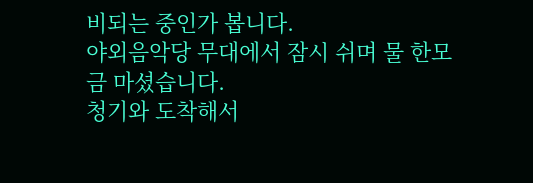비되는 중인가 봅니다.
야외음악당 무대에서 잠시 쉬며 물 한모금 마셨습니다.
청기와 도착해서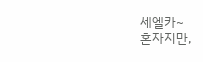세엘카~
혼자지만,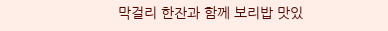막걸리 한잔과 함께 보리밥 맛있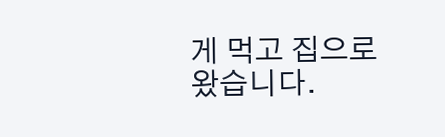게 먹고 집으로 왔습니다.